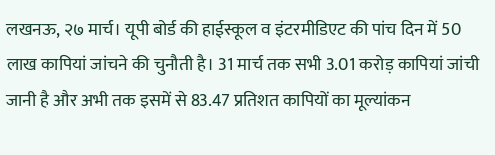लखनऊ, २७ मार्च। यूपी बोर्ड की हाईस्कूल व इंटरमीडिएट की पांच दिन में 50 लाख कापियां जांचने की चुनौती है। 31 मार्च तक सभी 3.01 करोड़ कापियां जांची जानी है और अभी तक इसमें से 83.47 प्रतिशत कापियों का मूल्यांकन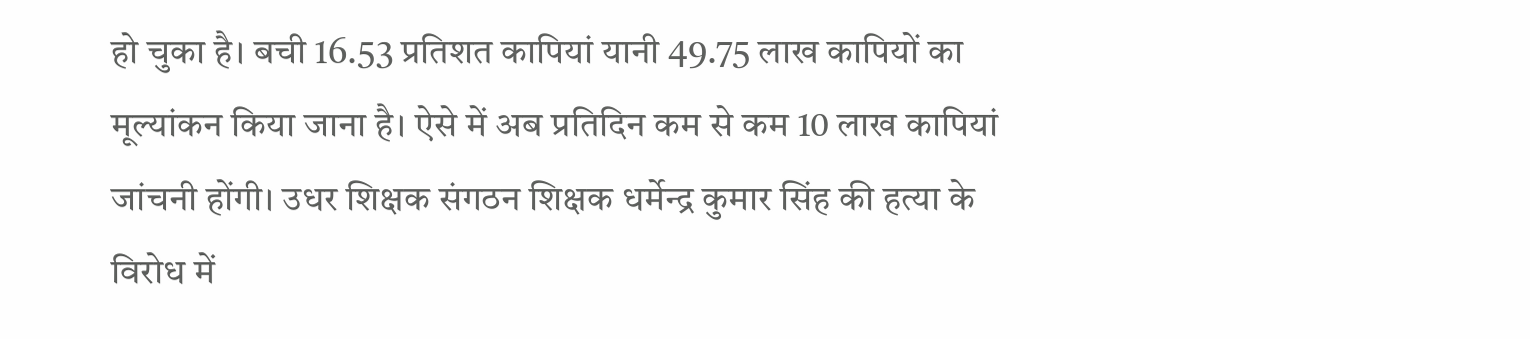हो चुका है। बची 16.53 प्रतिशत कापियां यानी 49.75 लाख कापियों का मूल्यांकन किया जाना है। ऐसे में अब प्रतिदिन कम से कम 10 लाख कापियां जांचनी होंगी। उधर शिक्षक संगठन शिक्षक धर्मेन्द्र कुमार सिंह की हत्या के विरोध में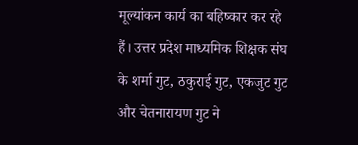मूल्यांकन कार्य का बहिष्कार कर रहे हैं। उत्तर प्रदेश माध्यमिक शिक्षक संघ के शर्मा गुट, ठकुराई गुट, एकजुट गुट और चेतनारायण गुट ने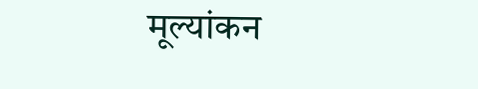मूल्यांकन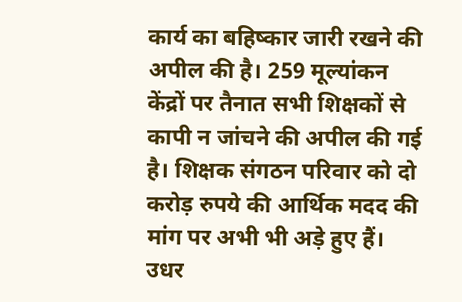कार्य का बहिष्कार जारी रखने की अपील की है। 259 मूल्यांकन केंद्रों पर तैनात सभी शिक्षकों से कापी न जांचने की अपील की गई है। शिक्षक संगठन परिवार को दो करोड़ रुपये की आर्थिक मदद की मांग पर अभी भी अड़े हुए हैं। उधर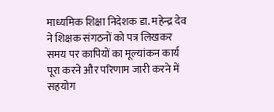माध्यमिक शिक्षा निदेशक डा. महेन्द्र देव ने शिक्षक संगठनों को पत्र लिखकर समय पर कापियों का मूल्यांकन कार्य पूरा करने और परिणाम जारी करने में सहयोग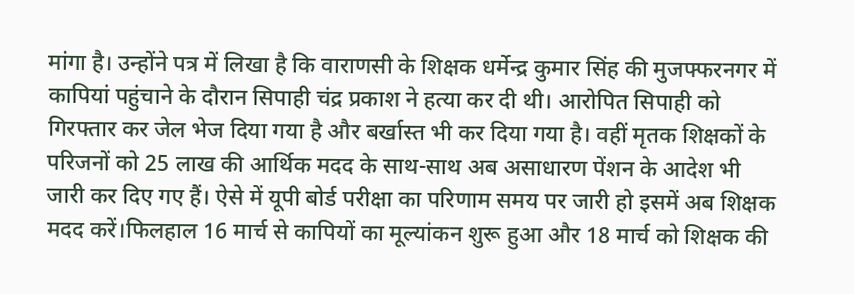मांगा है। उन्होंने पत्र में लिखा है कि वाराणसी के शिक्षक धर्मेन्द्र कुमार सिंह की मुजफ्फरनगर में कापियां पहुंचाने के दौरान सिपाही चंद्र प्रकाश ने हत्या कर दी थी। आरोपित सिपाही को गिरफ्तार कर जेल भेज दिया गया है और बर्खास्त भी कर दिया गया है। वहीं मृतक शिक्षकों के परिजनों को 25 लाख की आर्थिक मदद के साथ-साथ अब असाधारण पेंशन के आदेश भी जारी कर दिए गए हैं। ऐसे में यूपी बोर्ड परीक्षा का परिणाम समय पर जारी हो इसमें अब शिक्षक मदद करें।फिलहाल 16 मार्च से कापियों का मूल्यांकन शुरू हुआ और 18 मार्च को शिक्षक की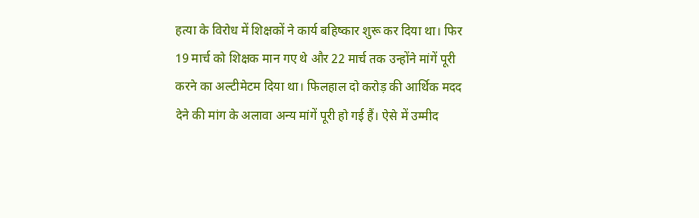हत्या के विरोध में शिक्षकों ने कार्य बहिष्कार शुरू कर दिया था। फिर 19 मार्च को शिक्षक मान गए थे और 22 मार्च तक उन्होंने मांगें पूरी करने का अल्टीमेटम दिया था। फिलहाल दो करोड़ की आर्थिक मदद देने की मांग के अलावा अन्य मांगें पूरी हो गई हैं। ऐसे में उम्मीद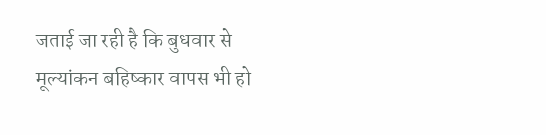जताई जा रही है कि बुधवार से मूल्यांकन बहिष्कार वापस भी हो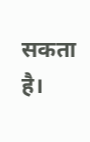सकता है।